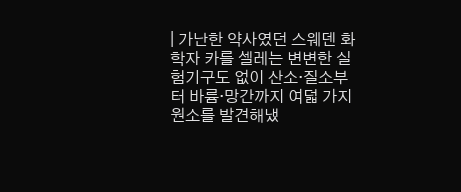| 가난한 약사였던 스웨덴 화학자 카를 셀레는 변변한 실험기구도 없이 산소·질소부터 바륨·망간까지 여덟 가지 원소를 발견해냈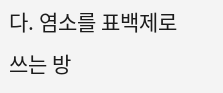다. 염소를 표백제로 쓰는 방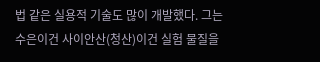법 같은 실용적 기술도 많이 개발했다. 그는 수은이건 사이안산(청산)이건 실험 물질을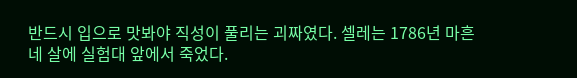반드시 입으로 맛봐야 직성이 풀리는 괴짜였다. 셀레는 1786년 마흔네 살에 실험대 앞에서 죽었다.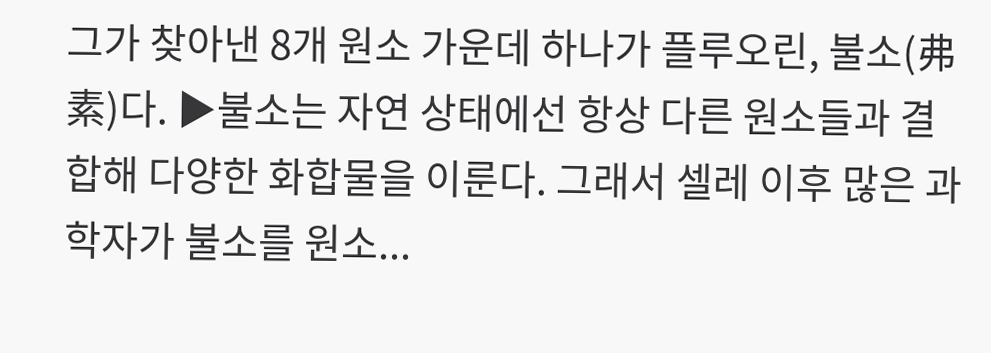그가 찾아낸 8개 원소 가운데 하나가 플루오린, 불소(弗素)다. ▶불소는 자연 상태에선 항상 다른 원소들과 결합해 다양한 화합물을 이룬다. 그래서 셀레 이후 많은 과학자가 불소를 원소...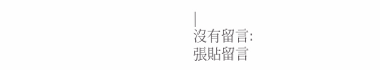|
沒有留言:
張貼留言